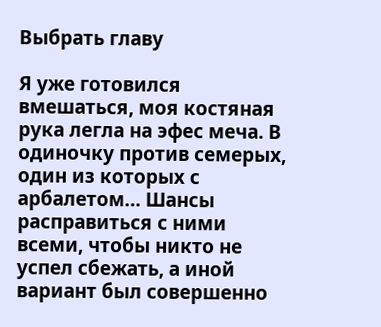Выбрать главу

Я уже готовился вмешаться, моя костяная рука легла на эфес меча. В одиночку против семерых, один из которых с арбалетом… Шансы расправиться с ними всеми, чтобы никто не успел сбежать, а иной вариант был совершенно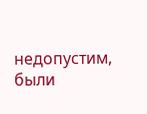недопустим, были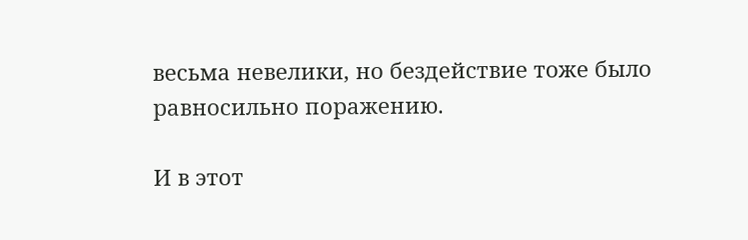весьма невелики, но бездействие тоже было равносильно поражению.

И в этот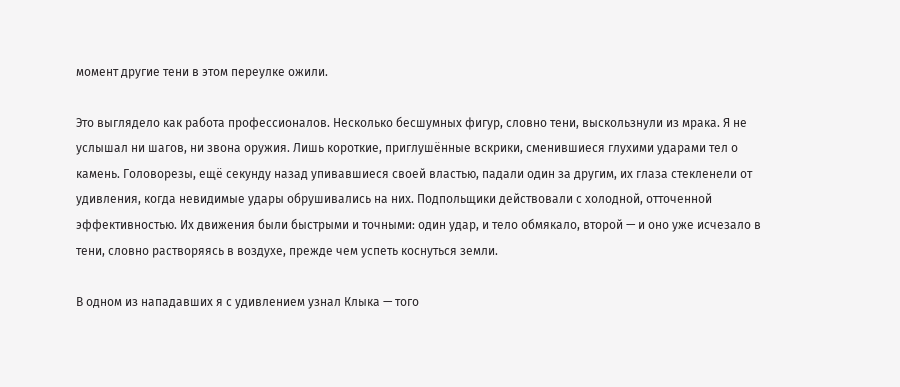момент другие тени в этом переулке ожили.

Это выглядело как работа профессионалов. Несколько бесшумных фигур, словно тени, выскользнули из мрака. Я не услышал ни шагов, ни звона оружия. Лишь короткие, приглушённые вскрики, сменившиеся глухими ударами тел о камень. Головорезы, ещё секунду назад упивавшиеся своей властью, падали один за другим, их глаза стекленели от удивления, когда невидимые удары обрушивались на них. Подпольщики действовали с холодной, отточенной эффективностью. Их движения были быстрыми и точными: один удар, и тело обмякало, второй — и оно уже исчезало в тени, словно растворяясь в воздухе, прежде чем успеть коснуться земли.

В одном из нападавших я с удивлением узнал Клыка — того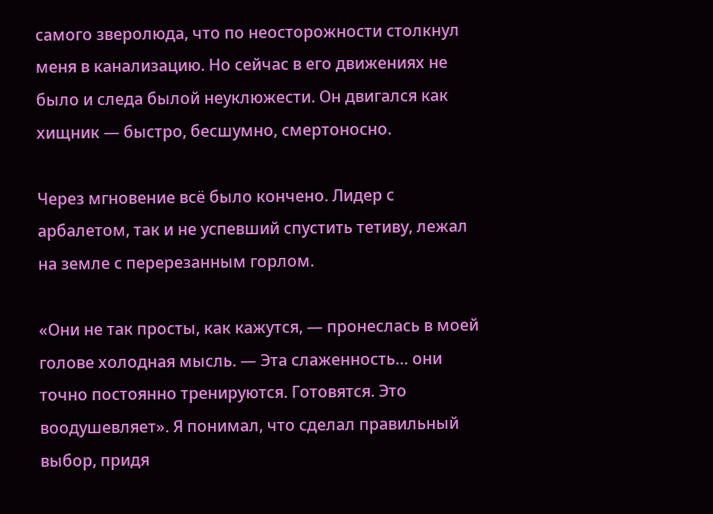самого зверолюда, что по неосторожности столкнул меня в канализацию. Но сейчас в его движениях не было и следа былой неуклюжести. Он двигался как хищник — быстро, бесшумно, смертоносно.

Через мгновение всё было кончено. Лидер с арбалетом, так и не успевший спустить тетиву, лежал на земле с перерезанным горлом.

«Они не так просты, как кажутся, — пронеслась в моей голове холодная мысль. — Эта слаженность… они точно постоянно тренируются. Готовятся. Это воодушевляет». Я понимал, что сделал правильный выбор, придя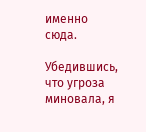именно сюда.

Убедившись, что угроза миновала, я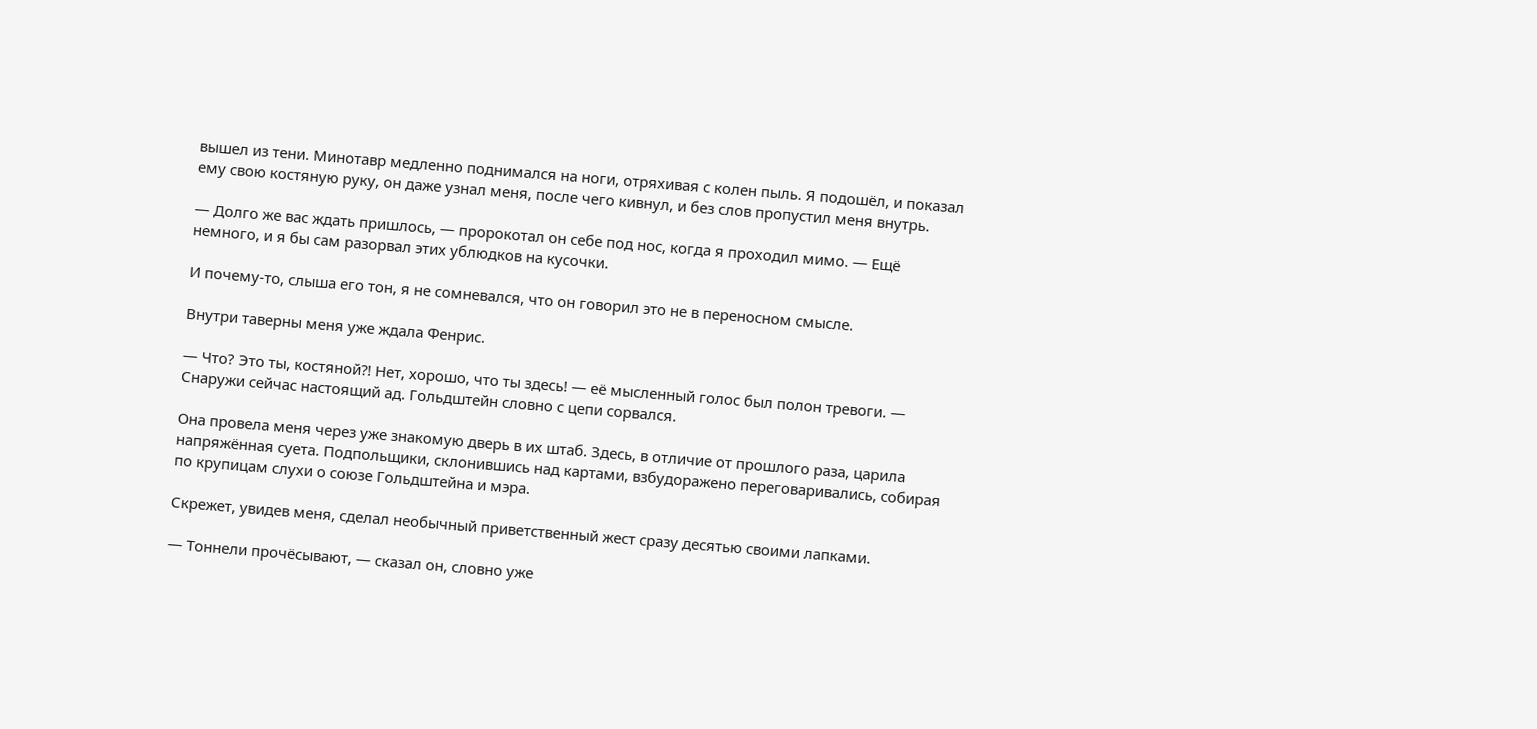вышел из тени. Минотавр медленно поднимался на ноги, отряхивая с колен пыль. Я подошёл, и показал ему свою костяную руку, он даже узнал меня, после чего кивнул, и без слов пропустил меня внутрь.

— Долго же вас ждать пришлось, — пророкотал он себе под нос, когда я проходил мимо. — Ещё немного, и я бы сам разорвал этих ублюдков на кусочки.

И почему-то, слыша его тон, я не сомневался, что он говорил это не в переносном смысле.

Внутри таверны меня уже ждала Фенрис.

— Что? Это ты, костяной⁈ Нет, хорошо, что ты здесь! — её мысленный голос был полон тревоги. — Снаружи сейчас настоящий ад. Гольдштейн словно с цепи сорвался.

Она провела меня через уже знакомую дверь в их штаб. Здесь, в отличие от прошлого раза, царила напряжённая суета. Подпольщики, склонившись над картами, взбудоражено переговаривались, собирая по крупицам слухи о союзе Гольдштейна и мэра.

Скрежет, увидев меня, сделал необычный приветственный жест сразу десятью своими лапками.

— Тоннели прочёсывают, — сказал он, словно уже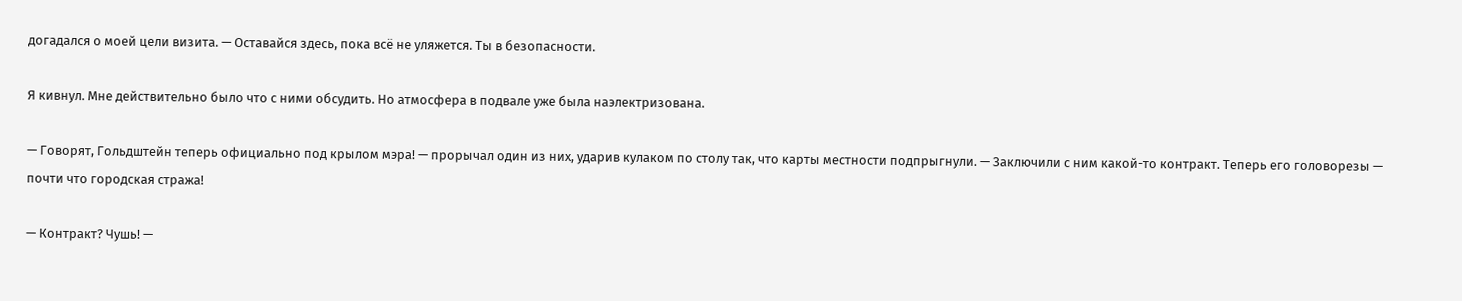догадался о моей цели визита. — Оставайся здесь, пока всё не уляжется. Ты в безопасности.

Я кивнул. Мне действительно было что с ними обсудить. Но атмосфера в подвале уже была наэлектризована.

— Говорят, Гольдштейн теперь официально под крылом мэра! — прорычал один из них, ударив кулаком по столу так, что карты местности подпрыгнули. — Заключили с ним какой-то контракт. Теперь его головорезы — почти что городская стража!

— Контракт? Чушь! —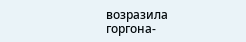возразила горгона-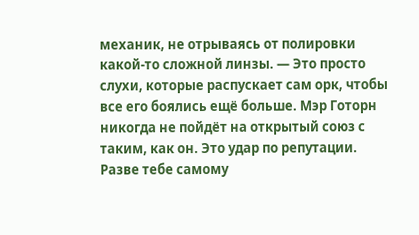механик, не отрываясь от полировки какой-то сложной линзы. — Это просто слухи, которые распускает сам орк, чтобы все его боялись ещё больше. Мэр Готорн никогда не пойдёт на открытый союз с таким, как он. Это удар по репутации. Разве тебе самому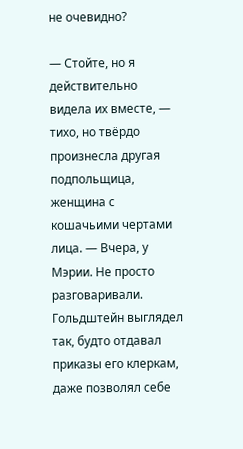не очевидно?

— Стойте, но я действительно видела их вместе, — тихо, но твёрдо произнесла другая подпольщица, женщина с кошачьими чертами лица. — Вчера, у Мэрии. Не просто разговаривали. Гольдштейн выглядел так, будто отдавал приказы его клеркам, даже позволял себе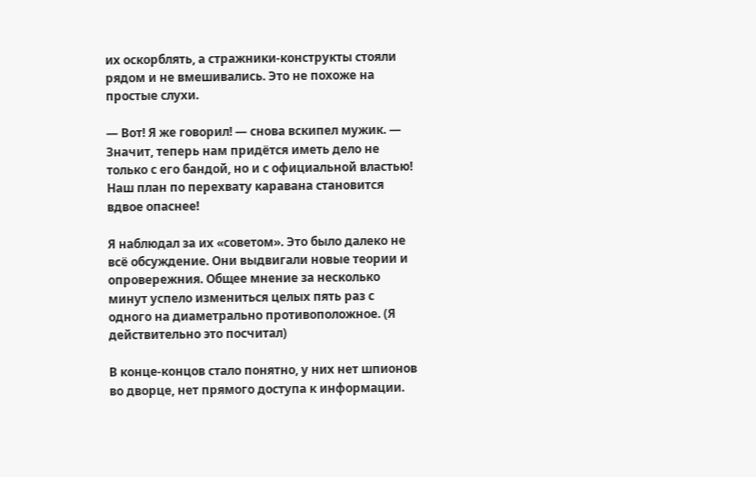их оскорблять, а стражники-конструкты стояли рядом и не вмешивались. Это не похоже на простые слухи.

— Вот! Я же говорил! — снова вскипел мужик. — Значит, теперь нам придётся иметь дело не только с его бандой, но и с официальной властью! Наш план по перехвату каравана становится вдвое опаснее!

Я наблюдал за их «советом». Это было далеко не всё обсуждение. Они выдвигали новые теории и опровережния. Общее мнение за несколько минут успело измениться целых пять раз с одного на диаметрально противоположное. (Я действительно это посчитал)

В конце-концов стало понятно, у них нет шпионов во дворце, нет прямого доступа к информации.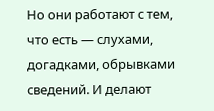Но они работают с тем, что есть — слухами, догадками, обрывками сведений. И делают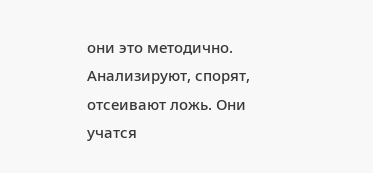они это методично. Анализируют, спорят, отсеивают ложь. Они учатся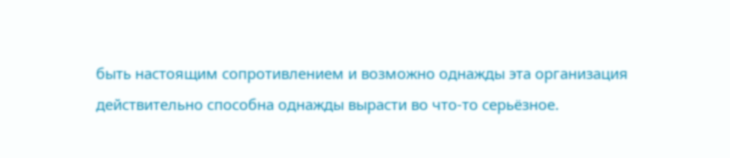быть настоящим сопротивлением и возможно однажды эта организация действительно способна однажды вырасти во что-то серьёзное.